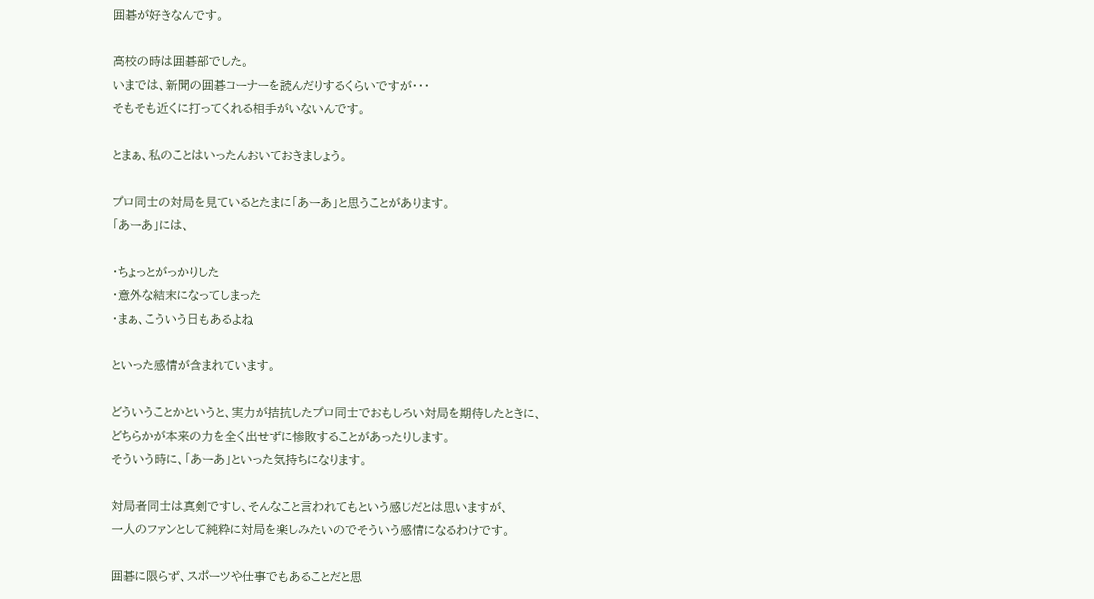囲碁が好きなんです。

高校の時は囲碁部でした。
いまでは、新聞の囲碁コーナーを読んだりするくらいですが・・・
そもそも近くに打ってくれる相手がいないんです。

とまぁ、私のことはいったんおいておきましょう。

プロ同士の対局を見ているとたまに「あーあ」と思うことがあります。
「あーあ」には、

・ちょっとがっかりした
・意外な結末になってしまった
・まぁ、こういう日もあるよね

といった感情が含まれています。

どういうことかというと、実力が拮抗したプロ同士でおもしろい対局を期待したときに、
どちらかが本来の力を全く出せずに惨敗することがあったりします。
そういう時に、「あーあ」といった気持ちになります。

対局者同士は真剣ですし、そんなこと言われてもという感じだとは思いますが、
一人のファンとして純粋に対局を楽しみたいのでそういう感情になるわけです。

囲碁に限らず、スポーツや仕事でもあることだと思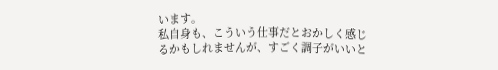います。
私自身も、こういう仕事だとおかしく感じるかもしれませんが、すごく調子がいいと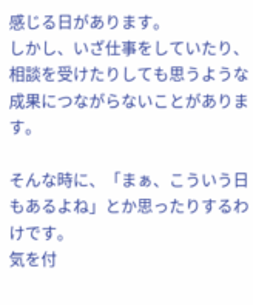感じる日があります。
しかし、いざ仕事をしていたり、相談を受けたりしても思うような成果につながらないことがあります。

そんな時に、「まぁ、こういう日もあるよね」とか思ったりするわけです。
気を付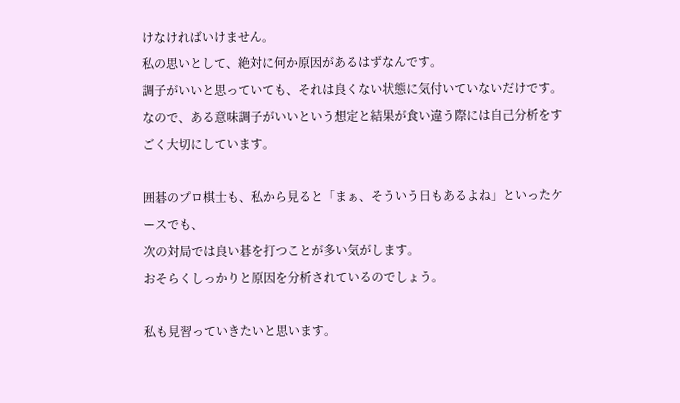けなければいけません。
私の思いとして、絶対に何か原因があるはずなんです。
調子がいいと思っていても、それは良くない状態に気付いていないだけです。
なので、ある意味調子がいいという想定と結果が食い違う際には自己分析をすごく大切にしています。

囲碁のプロ棋士も、私から見ると「まぁ、そういう日もあるよね」といったケースでも、
次の対局では良い碁を打つことが多い気がします。
おそらくしっかりと原因を分析されているのでしょう。

私も見習っていきたいと思います。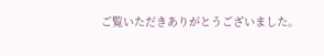ご覧いただきありがとうございました。